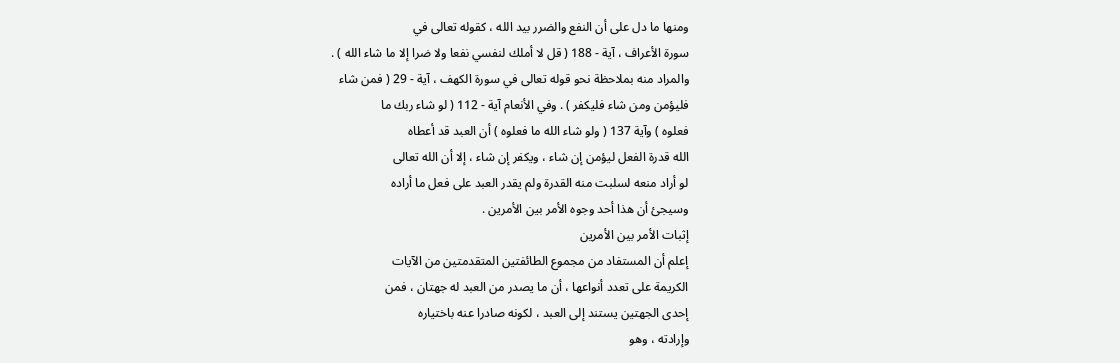ومنها ما دل على أن النفع والضرر بيد الله ، كقوله تعالى في
سورة الأعراف ، آية - 188 ( قل لا أملك لنفسي نفعا ولا ضرا إلا ما شاء الله ) .
والمراد منه بملاحظة نحو قوله تعالى في سورة الكهف ، آية - 29 ( فمن شاء
فليؤمن ومن شاء فليكفر ) . وفي الأنعام آية - 112 ( لو شاء ربك ما
فعلوه ) وآية 137 ( ولو شاء الله ما فعلوه ) أن العبد قد أعطاه
الله قدرة الفعل ليؤمن إن شاء ، ويكفر إن شاء ، إلا أن الله تعالى
لو أراد منعه لسلبت منه القدرة ولم يقدر العبد على فعل ما أراده
وسيجئ أن هذا أحد وجوه الأمر بين الأمرين .
إثبات الأمر بين الأمرين
إعلم أن المستفاد من مجموع الطائفتين المتقدمتين من الآيات
الكريمة على تعدد أنواعها ، أن ما يصدر من العبد له جهتان ، فمن
إحدى الجهتين يستند إلى العبد ، لكونه صادرا عنه باختياره
وإرادته ، وهو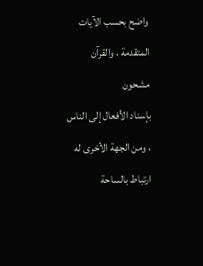واضح بحسب الآيات المتقدمة ، والقرآن مشحون
بإسناد الأفعال إلى الناس ، ومن الجهة الأخرى له ارتباط بالساحة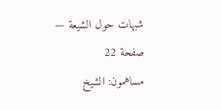شبهات حول الشيعة — صفحة 22
مساهمون: الشيخ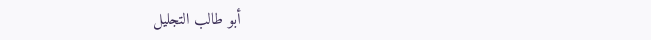أبو طالب التجليل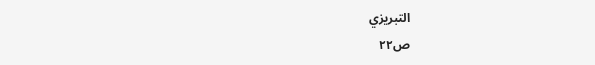التبريزي
ص٢٢